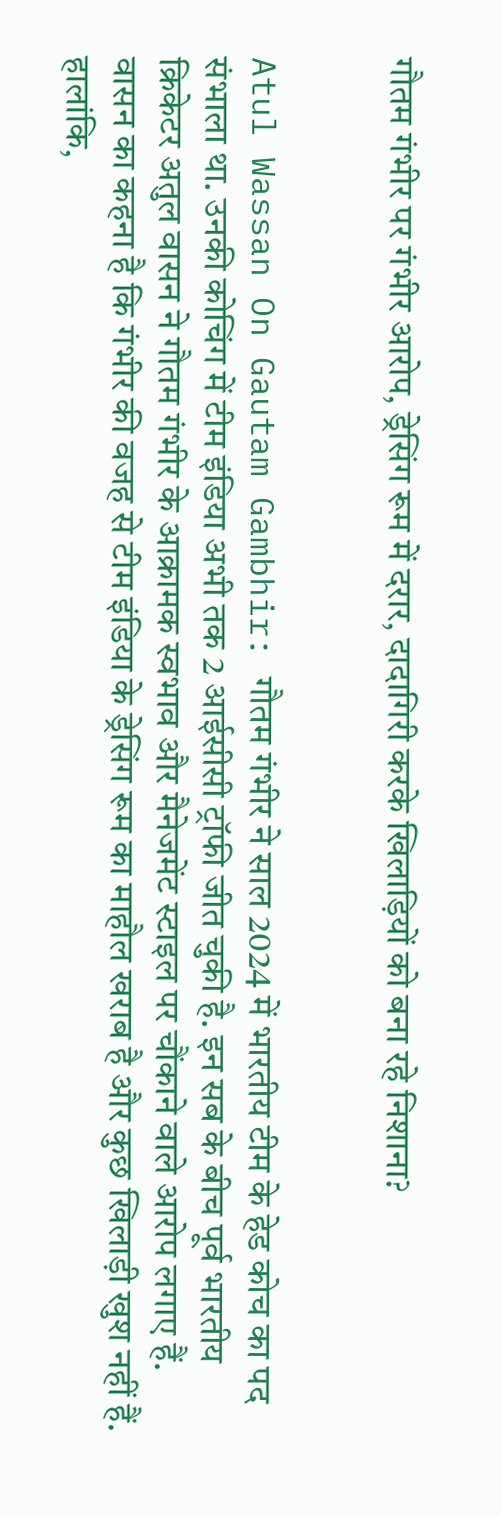गौतम गंभीर पर गंभीर आरोप, ड्रेसिंग रूम में दरार, दादागिरी करके खिलाड़ियों को बना रहे निशाना?


Atul Wassan On Gautam Gambhir: गौतम गंभीर ने साल 2024 में भारतीय टीम के हेड कोच का पद संभाला था. उनकी कोचिंग में टीम इंडिया अभी तक 2 आईसीसी ट्रॉफी जीत चुकी है. इन सब के बीच पूर्व भारतीय क्रिकेटर अतुल वासन ने गौतम गंभीर के आक्रामक स्वभाव और मैनेजमेंट स्टाइल पर चौंकाने वाले आरोप लगाए हैं. वासन का कहना है कि गंभीर की वजह से टीम इंडिया के ड्रेसिंग रूम का माहौल खराब है और कुछ खिलाड़ी खुश नहीं हैं. हालांकि,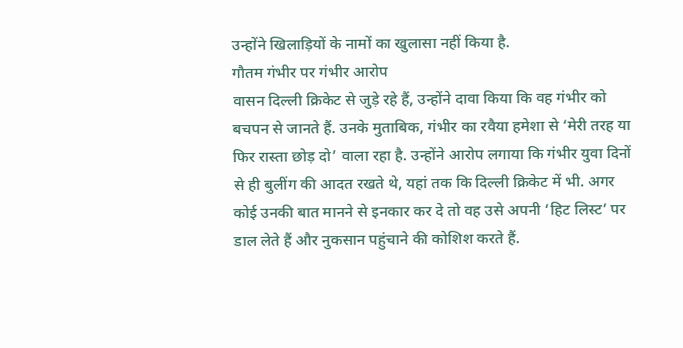उन्होंने खिलाड़ियों के नामों का खुलासा नहीं किया है.
गौतम गंभीर पर गंभीर आरोप
वासन दिल्ली क्रिकेट से जुड़े रहे हैं, उन्होंने दावा किया कि वह गंभीर को बचपन से जानते हैं. उनके मुताबिक, गंभीर का रवैया हमेशा से ‘मेरी तरह या फिर रास्ता छोड़ दो’ वाला रहा है. उन्होंने आरोप लगाया कि गंभीर युवा दिनों से ही बुलींग की आदत रखते थे, यहां तक कि दिल्ली क्रिकेट में भी. अगर कोई उनकी बात मानने से इनकार कर दे तो वह उसे अपनी ‘हिट लिस्ट’ पर डाल लेते हैं और नुकसान पहुंचाने की कोशिश करते हैं.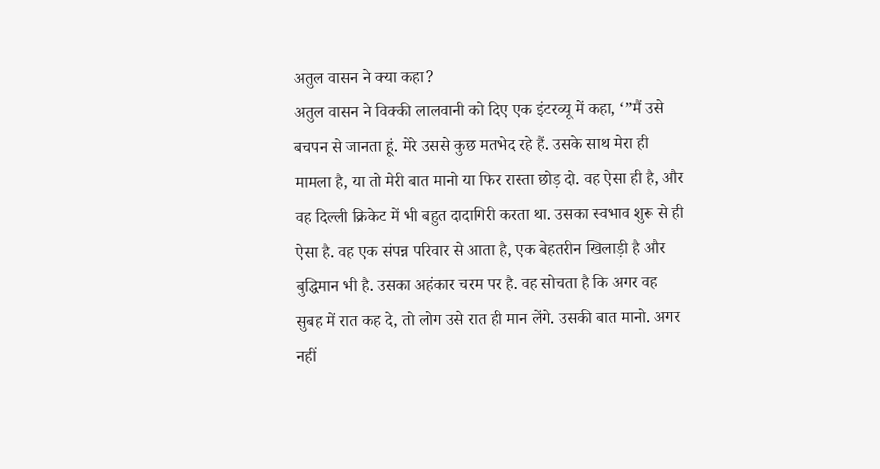अतुल वासन ने क्या कहा?
अतुल वासन ने विक्की लालवानी को दिए एक इंटरव्यू में कहा, ‘”मैं उसे बचपन से जानता हूं. मेरे उससे कुछ मतभेद रहे हैं. उसके साथ मेरा ही मामला है, या तो मेरी बात मानो या फिर रास्ता छोड़ दो. वह ऐसा ही है, और वह दिल्ली क्रिकेट में भी बहुत दादागिरी करता था. उसका स्वभाव शुरू से ही ऐसा है. वह एक संपन्न परिवार से आता है, एक बेहतरीन खिलाड़ी है और बुद्धिमान भी है. उसका अहंकार चरम पर है. वह सोचता है कि अगर वह सुबह में रात कह दे, तो लोग उसे रात ही मान लेंगे. उसकी बात मानो. अगर नहीं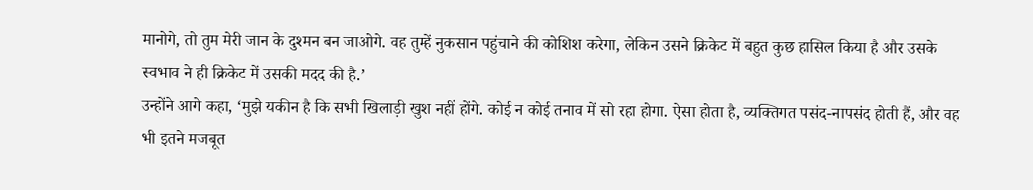मानोगे, तो तुम मेरी जान के दुश्मन बन जाओगे. वह तुम्हें नुकसान पहुंचाने की कोशिश करेगा, लेकिन उसने क्रिकेट में बहुत कुछ हासिल किया है और उसके स्वभाव ने ही क्रिकेट में उसकी मदद की है.’
उन्होंने आगे कहा, ‘मुझे यकीन है कि सभी खिलाड़ी खुश नहीं होंगे. कोई न कोई तनाव में सो रहा होगा. ऐसा होता है, व्यक्तिगत पसंद-नापसंद होती हैं, और वह भी इतने मजबूत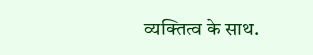व्यक्तित्व के साथ.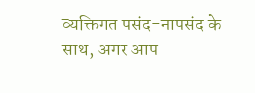व्यक्तिगत पसंद-नापसंद के साथ, अगर आप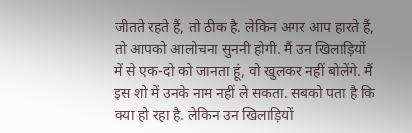जीतते रहते हैं, तो ठीक है. लेकिन अगर आप हारते हैं, तो आपको आलोचना सुननी होगी. मैं उन खिलाड़ियों में से एक-दो को जानता हूं, वो खुलकर नहीं बोलेंगे. मैं इस शो में उनके नाम नहीं ले सकता. सबको पता है कि क्या हो रहा है. लेकिन उन खिलाड़ियों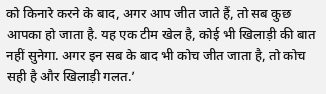को किनारे करने के बाद, अगर आप जीत जाते हैं, तो सब कुछ आपका हो जाता है. यह एक टीम खेल है, कोई भी खिलाड़ी की बात नहीं सुनेगा. अगर इन सब के बाद भी कोच जीत जाता है, तो कोच सही है और खिलाड़ी गलत.’